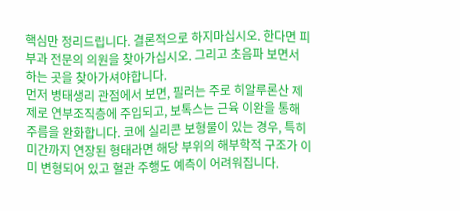핵심만 정리드립니다. 결론적으로 하지마십시오. 한다면 피부과 전문의 의원을 찾아가십시오. 그리고 초음파 보면서 하는 곳을 찾아가셔야합니다.
먼저 병태생리 관점에서 보면, 필러는 주로 히알루론산 제제로 연부조직층에 주입되고, 보톡스는 근육 이완을 통해 주름을 완화합니다. 코에 실리콘 보형물이 있는 경우, 특히 미간까지 연장된 형태라면 해당 부위의 해부학적 구조가 이미 변형되어 있고 혈관 주행도 예측이 어려워집니다.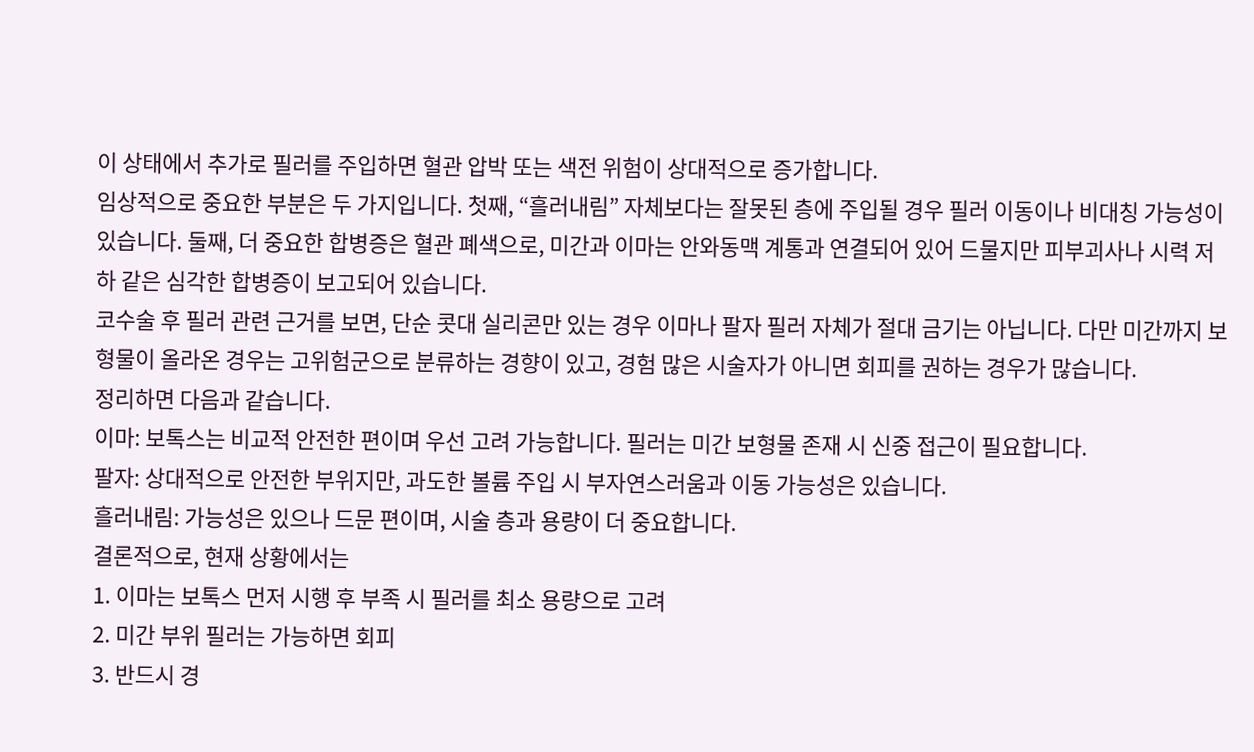이 상태에서 추가로 필러를 주입하면 혈관 압박 또는 색전 위험이 상대적으로 증가합니다.
임상적으로 중요한 부분은 두 가지입니다. 첫째, “흘러내림” 자체보다는 잘못된 층에 주입될 경우 필러 이동이나 비대칭 가능성이 있습니다. 둘째, 더 중요한 합병증은 혈관 폐색으로, 미간과 이마는 안와동맥 계통과 연결되어 있어 드물지만 피부괴사나 시력 저하 같은 심각한 합병증이 보고되어 있습니다.
코수술 후 필러 관련 근거를 보면, 단순 콧대 실리콘만 있는 경우 이마나 팔자 필러 자체가 절대 금기는 아닙니다. 다만 미간까지 보형물이 올라온 경우는 고위험군으로 분류하는 경향이 있고, 경험 많은 시술자가 아니면 회피를 권하는 경우가 많습니다.
정리하면 다음과 같습니다.
이마: 보톡스는 비교적 안전한 편이며 우선 고려 가능합니다. 필러는 미간 보형물 존재 시 신중 접근이 필요합니다.
팔자: 상대적으로 안전한 부위지만, 과도한 볼륨 주입 시 부자연스러움과 이동 가능성은 있습니다.
흘러내림: 가능성은 있으나 드문 편이며, 시술 층과 용량이 더 중요합니다.
결론적으로, 현재 상황에서는
1. 이마는 보톡스 먼저 시행 후 부족 시 필러를 최소 용량으로 고려
2. 미간 부위 필러는 가능하면 회피
3. 반드시 경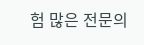험 많은 전문의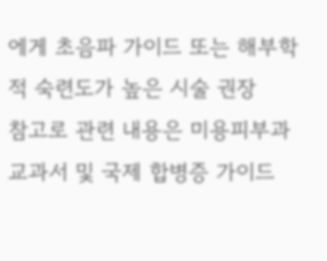에게 초음파 가이드 또는 해부학적 숙련도가 높은 시술 권장
참고로 관련 내용은 미용피부과 교과서 및 국제 합병증 가이드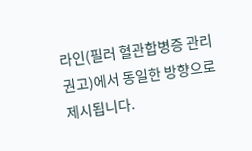라인(필러 혈관합병증 관리 권고)에서 동일한 방향으로 제시됩니다.